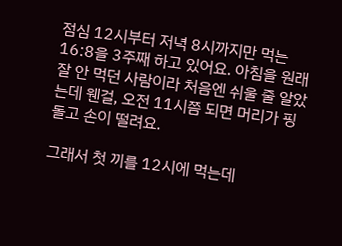점심 12시부터 저녁 8시까지만 먹는 16:8을 3주째 하고 있어요. 아침을 원래 잘 안 먹던 사람이라 처음엔 쉬울 줄 알았는데 웬걸, 오전 11시쯤 되면 머리가 핑 돌고 손이 떨려요.

그래서 첫 끼를 12시에 먹는데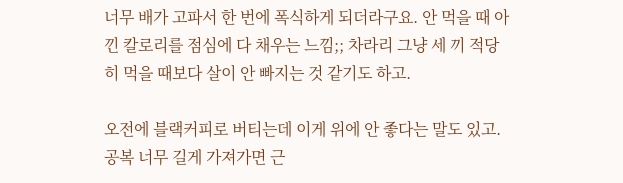너무 배가 고파서 한 번에 폭식하게 되더라구요. 안 먹을 때 아낀 칼로리를 점심에 다 채우는 느낌;; 차라리 그냥 세 끼 적당히 먹을 때보다 살이 안 빠지는 것 같기도 하고.

오전에 블랙커피로 버티는데 이게 위에 안 좋다는 말도 있고. 공복 너무 길게 가져가면 근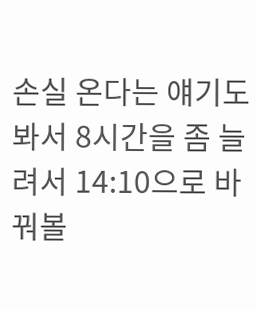손실 온다는 얘기도 봐서 8시간을 좀 늘려서 14:10으로 바꿔볼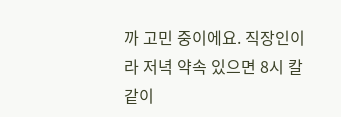까 고민 중이에요. 직장인이라 저녁 약속 있으면 8시 칼같이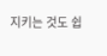지키는 것도 쉽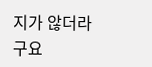지가 않더라구요